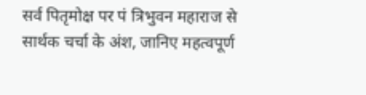सर्व पितृमोक्ष पर पं त्रिभुवन महाराज से सार्थक चर्चा के अंश, जानिए महत्वपूर्ण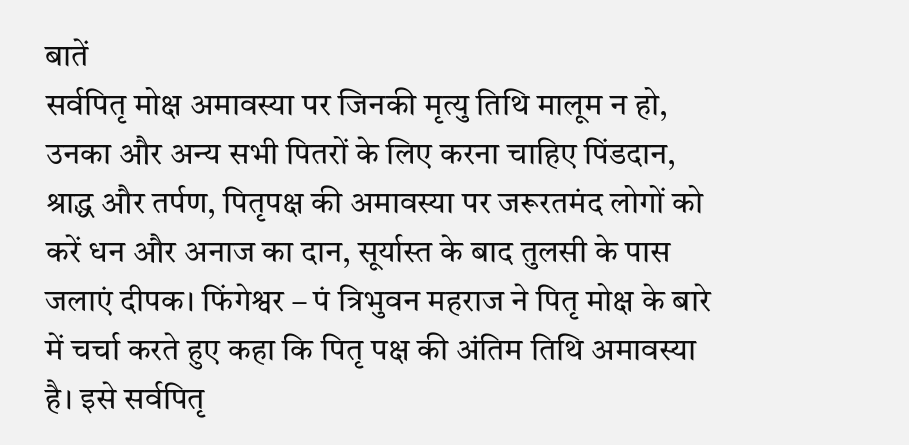बातें
सर्वपितृ मोक्ष अमावस्या पर जिनकी मृत्यु तिथि मालूम न हो, उनका और अन्य सभी पितरों के लिए करना चाहिए पिंडदान, श्राद्ध और तर्पण, पितृपक्ष की अमावस्या पर जरूरतमंद लोगों को करें धन और अनाज का दान, सूर्यास्त के बाद तुलसी के पास जलाएं दीपक। फिंगेश्वर – पं त्रिभुवन महराज ने पितृ मोक्ष के बारे में चर्चा करते हुए कहा कि पितृ पक्ष की अंतिम तिथि अमावस्या है। इसे सर्वपितृ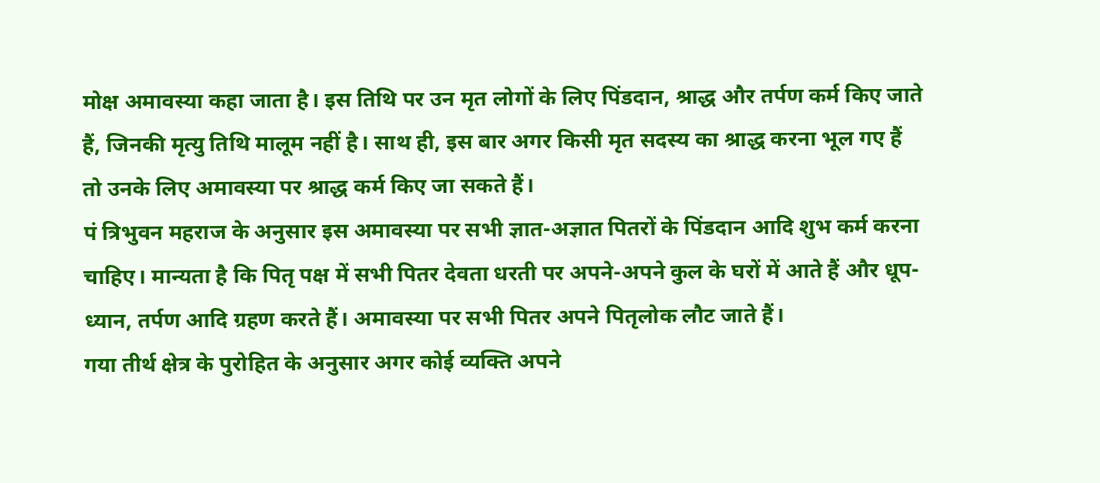मोक्ष अमावस्या कहा जाता है। इस तिथि पर उन मृत लोगों के लिए पिंडदान, श्राद्ध और तर्पण कर्म किए जाते हैं, जिनकी मृत्यु तिथि मालूम नहीं है। साथ ही, इस बार अगर किसी मृत सदस्य का श्राद्ध करना भूल गए हैं तो उनके लिए अमावस्या पर श्राद्ध कर्म किए जा सकते हैं।
पं त्रिभुवन महराज के अनुसार इस अमावस्या पर सभी ज्ञात-अज्ञात पितरों के पिंडदान आदि शुभ कर्म करना चाहिए। मान्यता है कि पितृ पक्ष में सभी पितर देवता धरती पर अपने-अपने कुल के घरों में आते हैं और धूप-ध्यान, तर्पण आदि ग्रहण करते हैं। अमावस्या पर सभी पितर अपने पितृलोक लौट जाते हैं।
गया तीर्थ क्षेत्र के पुरोहित के अनुसार अगर कोई व्यक्ति अपने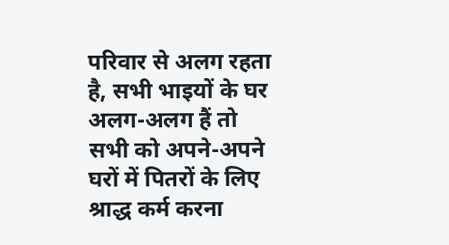परिवार से अलग रहता है, सभी भाइयों के घर अलग-अलग हैं तो सभी को अपने-अपने घरों में पितरों के लिए श्राद्ध कर्म करना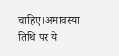चाहिए।अमावस्या तिथि पर ये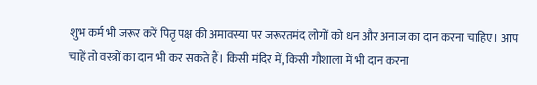शुभ कर्म भी जरूर करें पितृ पक्ष की अमावस्या पर जरूरतमंद लोगों को धन और अनाज का दान करना चाहिए। आप चाहें तो वस्त्रों का दान भी कर सकते हैं। किसी मंदिर में, किसी गौशाला में भी दान करना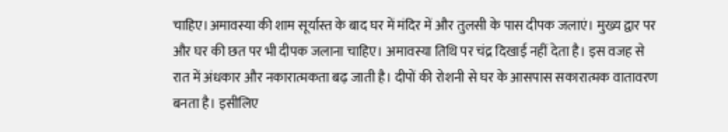चाहिए।अमावस्या की शाम सूर्यास्त के बाद घर में मंदिर में और तुलसी के पास दीपक जलाएं। मुख्य द्वार पर और घर की छत पर भी दीपक जलाना चाहिए। अमावस्या तिथि पर चंद्र दिखाई नहीं देता है। इस वजह से रात में अंधकार और नकारात्मकता बढ़ जाती है। दीपों की रोशनी से घर के आसपास सकारात्मक वातावरण बनता है। इसीलिए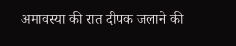अमावस्या की रात दीपक जलाने की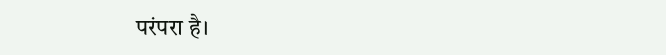परंपरा है।